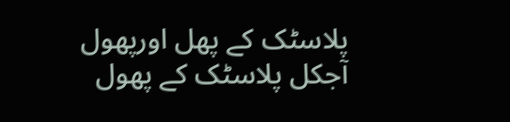پلاسٹک کے پھل اورپھول
آجکل پلاسٹک کے پھول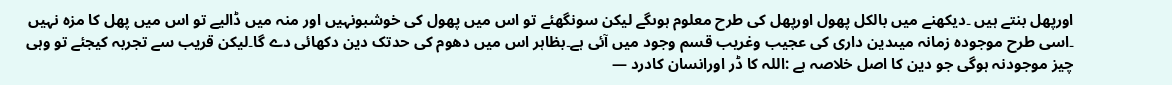اورپھل بنتے ہیں ۔دیکھنے میں بالکل پھول اورپھل کی طرح معلوم ہوںگے لیکن سونگھئے تو اس میں پھول کی خوشبونہیں اور منہ میں ڈالیے تو اس میں پھل کا مزہ نہیں ۔اسی طرح موجودہ زمانہ میںدین داری کی عجیب وغریب قسم وجود میں آئی ہے۔بظاہر اس میں دھوم کی حدتک دین دکھائی دے گا۔لیکن قریب سے تجربہ کیجئے تو وہی چیز موجودنہ ہوگی جو دین کا اصل خلاصہ ہے :اللہ کا ڈر اورانسان کادرد —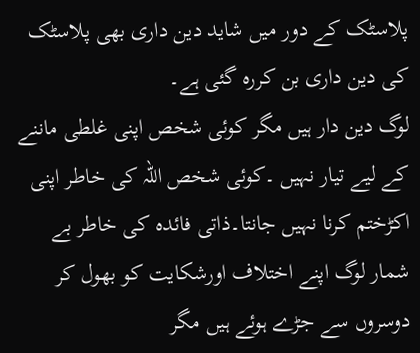پلاسٹک کے دور میں شاید دین داری بھی پلاسٹک کی دین داری بن کررہ گئی ہے۔
لوگ دین دار ہیں مگر کوئی شخص اپنی غلطی ماننے کے لیے تیار نہیں ۔کوئی شخص اللہ کی خاطر اپنی اکڑختم کرنا نہیں جانتا۔ذاتی فائدہ کی خاطر بے شمار لوگ اپنے اختلاف اورشکایت کو بھول کر دوسروں سے جڑے ہوئے ہیں مگر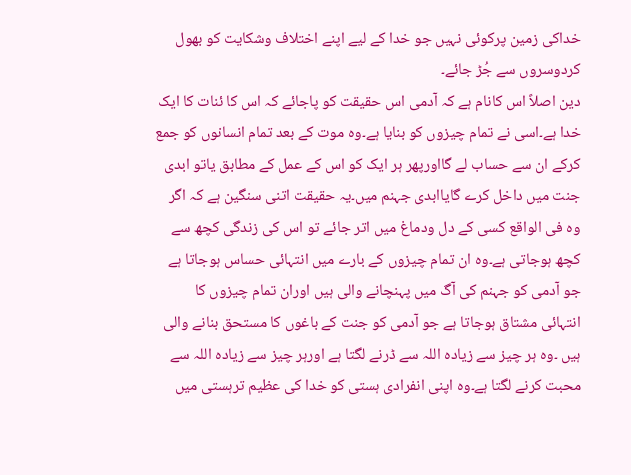خداکی زمین پرکوئی نہیں جو خدا کے لیے اپنے اختلاف وشکایت کو بھول کردوسروں سے جُڑ جائے۔
دین اصلاً اس کانام ہے کہ آدمی اس حقیقت کو پاجائے کہ اس کا ئنات کا ایک خدا ہے۔اسی نے تمام چیزوں کو بنایا ہے۔وہ موت کے بعد تمام انسانوں کو جمع کرکے ان سے حساب لے گااورپھر ہر ایک کو اس کے عمل کے مطابق یاتو ابدی جنت میں داخل کرے گایاابدی جہنم میں۔یہ حقیقت اتنی سنگین ہے کہ اگر وہ فی الواقع کسی کے دل ودماغ میں اتر جائے تو اس کی زندگی کچھ سے کچھ ہوجاتی ہے۔وہ ان تمام چیزوں کے بارے میں انتہائی حساس ہوجاتا ہے جو آدمی کو جہنم کی آگ میں پہنچانے والی ہیں اوران تمام چیزوں کا انتہائی مشتاق ہوجاتا ہے جو آدمی کو جنت کے باغوں کا مستحق بنانے والی ہیں ۔وہ ہر چیز سے زیادہ اللہ سے ڈرنے لگتا ہے اورہر چیز سے زیادہ اللہ سے محبت کرنے لگتا ہے۔وہ اپنی انفرادی ہستی کو خدا کی عظیم ترہستی میں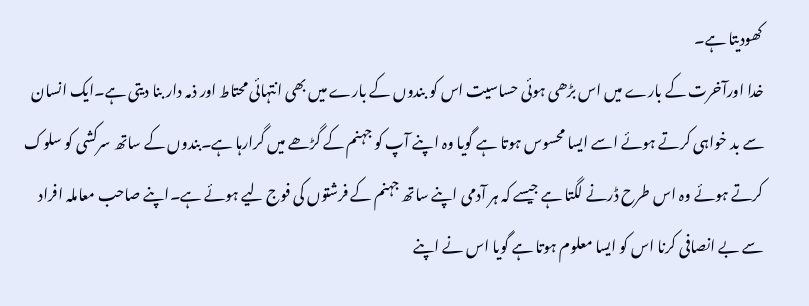کھودیتا ہے۔
خدا اورآخرت کے بارے میں اس بڑھی ہوئی حساسیت اس کو بندوں کے بارے میں بھی انتہائی محتاط اور ذمہ دار بنا دیتی ہے۔ایک انسان سے بد خواہی کرتے ہوئے اسے ایسا محسوس ہوتا ہے گویا وہ اپنے آپ کو جہنم کے گڑھے میں گرارہا ہے۔بندوں کے ساتھ سرکشی کو سلوک کرتے ہوئے وہ اس طرح ڈرنے لگتا ہے جیسے کہ ہر آدمی اپنے ساتھ جہنم کے فرشتوں کی فوج لیے ہوئے ہے۔اپنے صاحب معاملہ افراد سے بے انصافی کرنا اس کو ایسا معلوم ہوتا ہے گویا اس نے اپنے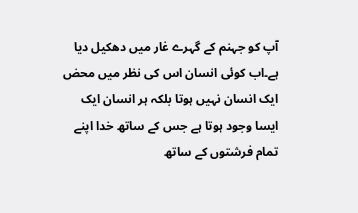آپ کو جہنم کے گہرے غار میں دھکیل دیا ہے۔اب کوئی انسان اس کی نظر میں محض ایک انسان نہیں ہوتا بلکہ ہر انسان ایک ایسا وجود ہوتا ہے جس کے ساتھ خدا اپنے تمام فرشتوں کے ساتھ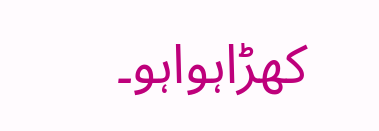کھڑاہواہو۔